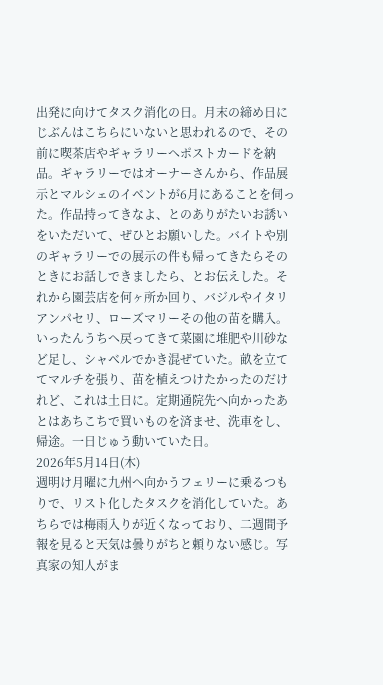出発に向けてタスク消化の日。月末の締め日にじぶんはこちらにいないと思われるので、その前に喫茶店やギャラリーへポストカードを納品。ギャラリーではオーナーさんから、作品展示とマルシェのイベントが6月にあることを伺った。作品持ってきなよ、とのありがたいお誘いをいただいて、ぜひとお願いした。バイトや別のギャラリーでの展示の件も帰ってきたらそのときにお話しできましたら、とお伝えした。それから園芸店を何ヶ所か回り、バジルやイタリアンパセリ、ローズマリーその他の苗を購入。いったんうちへ戻ってきて菜園に堆肥や川砂など足し、シャベルでかき混ぜていた。畝を立ててマルチを張り、苗を植えつけたかったのだけれど、これは土日に。定期通院先へ向かったあとはあちこちで買いものを済ませ、洗車をし、帰途。一日じゅう動いていた日。
2026年5月14日(木)
週明け月曜に九州へ向かうフェリーに乗るつもりで、リスト化したタスクを消化していた。あちらでは梅雨入りが近くなっており、二週間予報を見ると天気は曇りがちと頼りない感じ。写真家の知人がま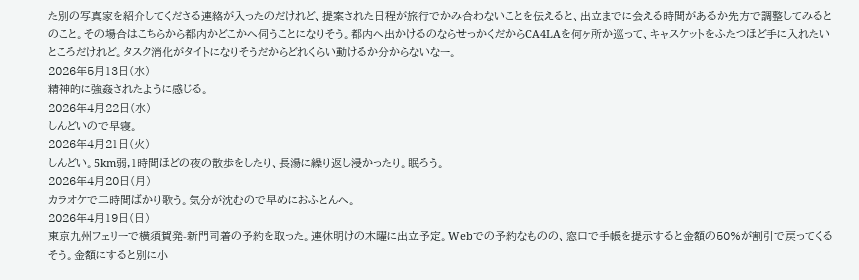た別の写真家を紹介してくださる連絡が入ったのだけれど、提案された日程が旅行でかみ合わないことを伝えると、出立までに会える時間があるか先方で調整してみるとのこと。その場合はこちらから都内かどこかへ伺うことになりそう。都内へ出かけるのならせっかくだからCA4LAを何ヶ所か巡って、キャスケットをふたつほど手に入れたいところだけれど。タスク消化がタイトになりそうだからどれくらい動けるか分からないなー。
2026年5月13日(水)
精神的に強姦されたように感じる。
2026年4月22日(水)
しんどいので早寝。
2026年4月21日(火)
しんどい。5km弱,1時間ほどの夜の散歩をしたり、長湯に繰り返し浸かったり。眠ろう。
2026年4月20日(月)
カラオケで二時間ばかり歌う。気分が沈むので早めにおふとんへ。
2026年4月19日(日)
東京九州フェリーで横須賀発-新門司着の予約を取った。連休明けの木曜に出立予定。Webでの予約なものの、窓口で手帳を提示すると金額の50%が割引で戻ってくるそう。金額にすると別に小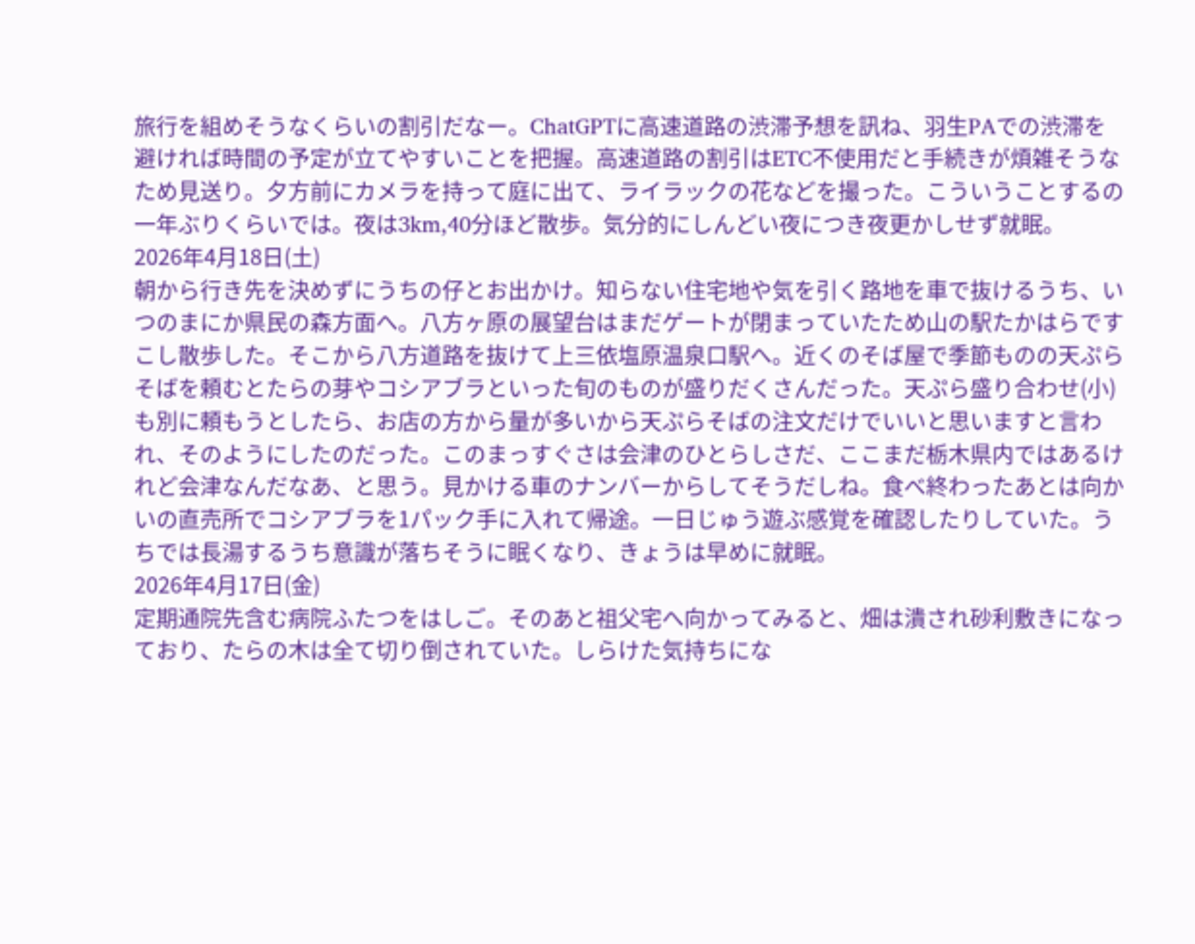旅行を組めそうなくらいの割引だなー。ChatGPTに高速道路の渋滞予想を訊ね、羽生PAでの渋滞を避ければ時間の予定が立てやすいことを把握。高速道路の割引はETC不使用だと手続きが煩雑そうなため見送り。夕方前にカメラを持って庭に出て、ライラックの花などを撮った。こういうことするの一年ぶりくらいでは。夜は3km,40分ほど散歩。気分的にしんどい夜につき夜更かしせず就眠。
2026年4月18日(土)
朝から行き先を決めずにうちの仔とお出かけ。知らない住宅地や気を引く路地を車で抜けるうち、いつのまにか県民の森方面へ。八方ヶ原の展望台はまだゲートが閉まっていたため山の駅たかはらですこし散歩した。そこから八方道路を抜けて上三依塩原温泉口駅へ。近くのそば屋で季節ものの天ぷらそばを頼むとたらの芽やコシアブラといった旬のものが盛りだくさんだった。天ぷら盛り合わせ(小)も別に頼もうとしたら、お店の方から量が多いから天ぷらそばの注文だけでいいと思いますと言われ、そのようにしたのだった。このまっすぐさは会津のひとらしさだ、ここまだ栃木県内ではあるけれど会津なんだなあ、と思う。見かける車のナンバーからしてそうだしね。食べ終わったあとは向かいの直売所でコシアブラを1パック手に入れて帰途。一日じゅう遊ぶ感覚を確認したりしていた。うちでは長湯するうち意識が落ちそうに眠くなり、きょうは早めに就眠。
2026年4月17日(金)
定期通院先含む病院ふたつをはしご。そのあと祖父宅へ向かってみると、畑は潰され砂利敷きになっており、たらの木は全て切り倒されていた。しらけた気持ちにな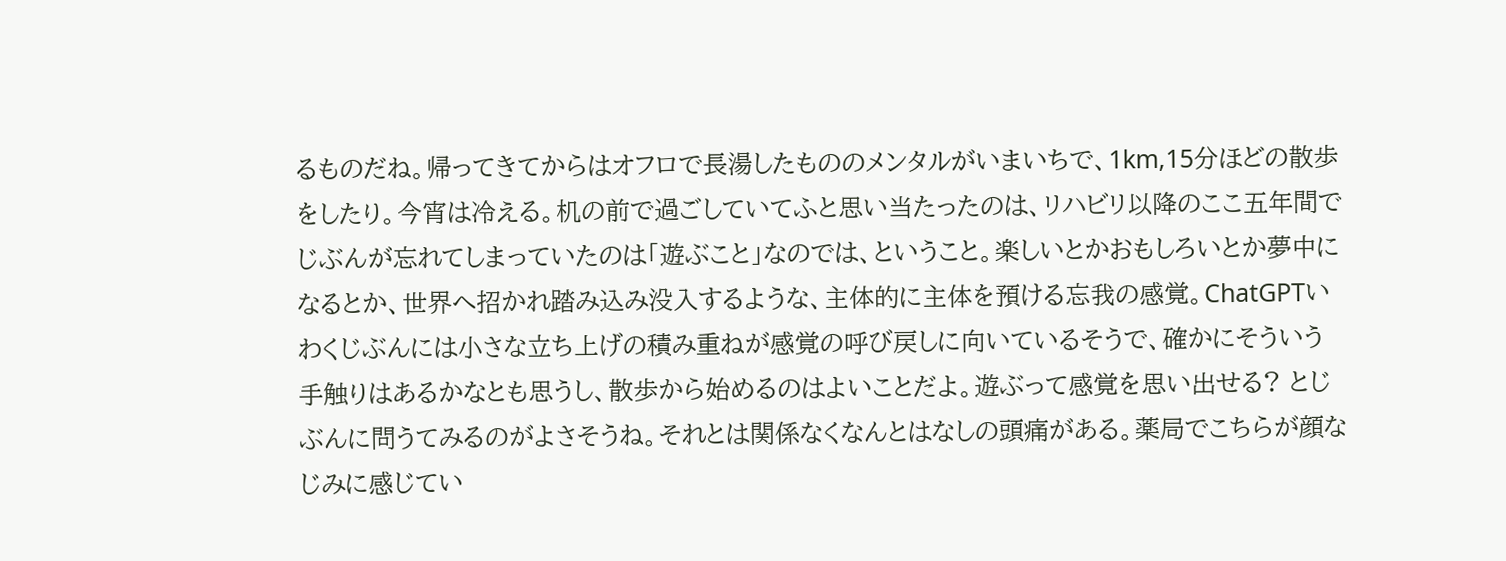るものだね。帰ってきてからはオフロで長湯したもののメンタルがいまいちで、1km,15分ほどの散歩をしたり。今宵は冷える。机の前で過ごしていてふと思い当たったのは、リハビリ以降のここ五年間でじぶんが忘れてしまっていたのは「遊ぶこと」なのでは、ということ。楽しいとかおもしろいとか夢中になるとか、世界へ招かれ踏み込み没入するような、主体的に主体を預ける忘我の感覚。ChatGPTいわくじぶんには小さな立ち上げの積み重ねが感覚の呼び戻しに向いているそうで、確かにそういう手触りはあるかなとも思うし、散歩から始めるのはよいことだよ。遊ぶって感覚を思い出せる? とじぶんに問うてみるのがよさそうね。それとは関係なくなんとはなしの頭痛がある。薬局でこちらが顔なじみに感じてい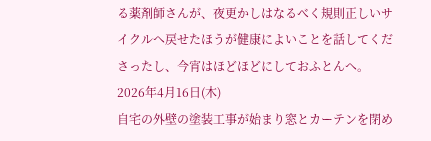る薬剤師さんが、夜更かしはなるべく規則正しいサイクルへ戻せたほうが健康によいことを話してくださったし、今宵はほどほどにしておふとんへ。
2026年4月16日(木)
自宅の外壁の塗装工事が始まり窓とカーテンを閉め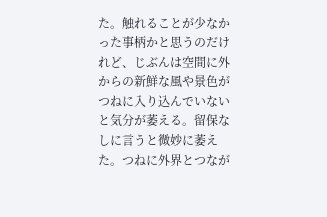た。触れることが少なかった事柄かと思うのだけれど、じぶんは空間に外からの新鮮な風や景色がつねに入り込んでいないと気分が萎える。留保なしに言うと微妙に萎えた。つねに外界とつなが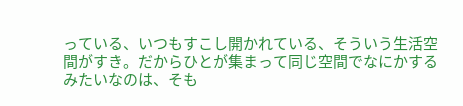っている、いつもすこし開かれている、そういう生活空間がすき。だからひとが集まって同じ空間でなにかするみたいなのは、そも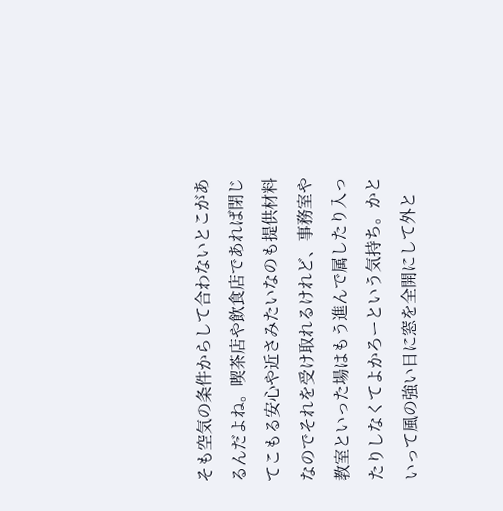そも空気の条件からして合わないとこがあるんだよね。喫茶店や飲食店であれば閉じてこもる安心や近さみたいなのも提供材料なのでそれを受け取れるけれど、事務室や教室といった場はもう進んで属したり入ったりしなくてよかろーという気持ち。かといって風の強い日に窓を全開にして外と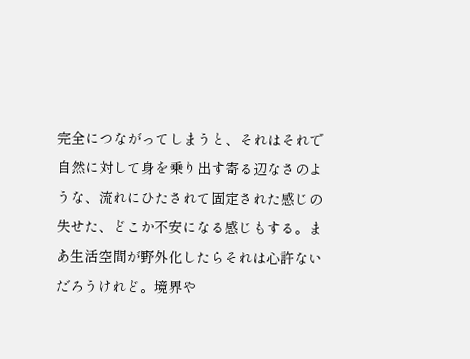完全につながってしまうと、それはそれで自然に対して身を乗り出す寄る辺なさのような、流れにひたされて固定された感じの失せた、どこか不安になる感じもする。まあ生活空間が野外化したらそれは心許ないだろうけれど。境界や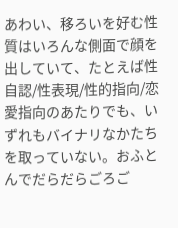あわい、移ろいを好む性質はいろんな側面で顔を出していて、たとえば性自認/性表現/性的指向/恋愛指向のあたりでも、いずれもバイナリなかたちを取っていない。おふとんでだらだらごろご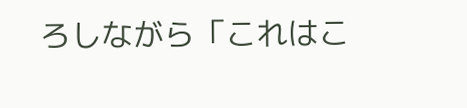ろしながら「これはこ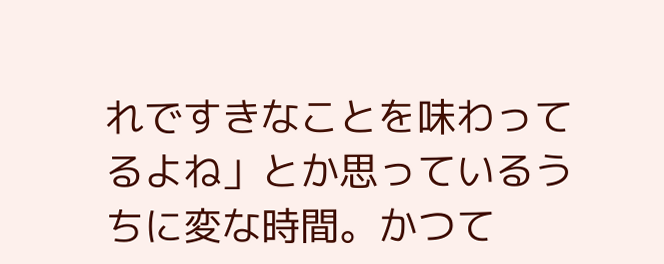れですきなことを味わってるよね」とか思っているうちに変な時間。かつて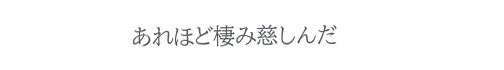あれほど棲み慈しんだ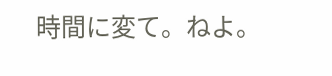時間に変て。ねよ。